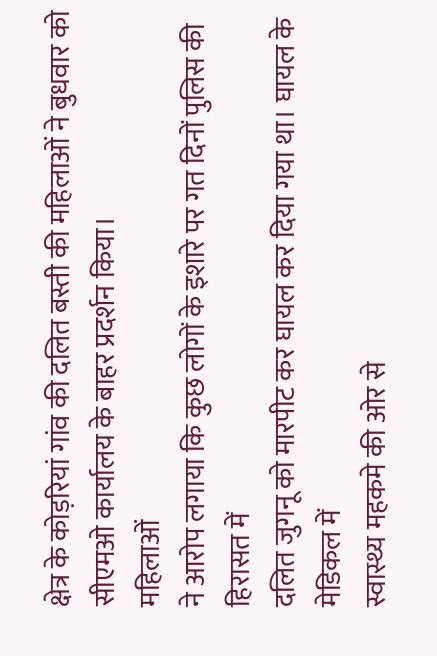क्षेत्र के कोड़रियां गांव की दलित बस्ती की महिलाओं ने बुधवार को सीएमओ कार्यालय के बाहर प्रदर्शन किया।
महिलाओं
ने आरोप लगाया कि कुछ लोगों के इशारे पर गत दिनों पुलिस की हिरासत में
दलित जुगनू को मारपीट कर घायल कर दिया गया था। घायल के मेडिकल में
स्वास्थ्य महकमे की ओर से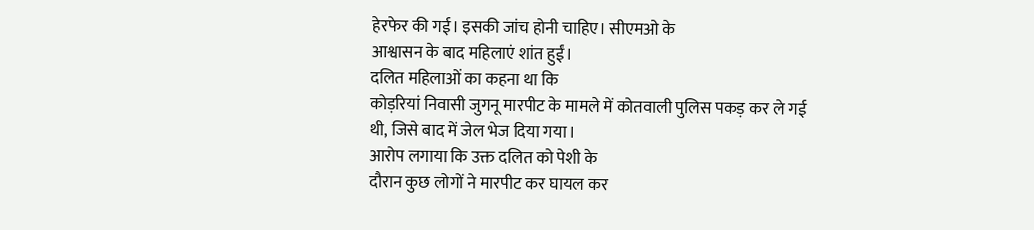हेरफेर की गई। इसकी जांच होनी चाहिए। सीएमओ के
आश्वासन के बाद महिलाएं शांत हुईं।
दलित महिलाओं का कहना था कि
कोड़रियां निवासी जुगनू मारपीट के मामले में कोतवाली पुलिस पकड़ कर ले गई
थी, जिसे बाद में जेल भेज दिया गया।
आरोप लगाया कि उक्त दलित को पेशी के
दौरान कुछ लोगों ने मारपीट कर घायल कर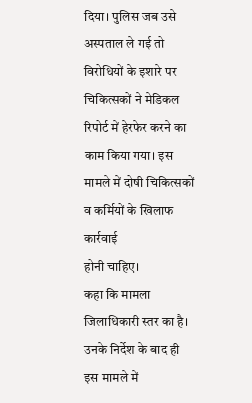दिया। पुलिस जब उसे अस्पताल ले गई तो
विरोधियों के इशारे पर चिकित्सकों ने मेडिकल रिपोर्ट में हेरफेर करने का
काम किया गया। इस मामले में दोषी चिकित्सकों व कर्मियों के खिलाफ कार्रवाई
होनी चाहिए।
कहा कि मामला जिलाधिकारी स्तर का है। उनके निर्देश के बाद ही
इस मामले में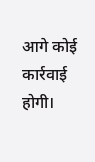आगे कोई कार्रवाई होगी।